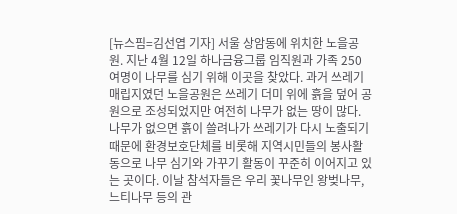[뉴스핌=김선엽 기자] 서울 상암동에 위치한 노을공원. 지난 4월 12일 하나금융그룹 임직원과 가족 250여명이 나무를 심기 위해 이곳을 찾았다. 과거 쓰레기 매립지였던 노을공원은 쓰레기 더미 위에 흙을 덮어 공원으로 조성되었지만 여전히 나무가 없는 땅이 많다.
나무가 없으면 흙이 쓸려나가 쓰레기가 다시 노출되기 때문에 환경보호단체를 비롯해 지역시민들의 봉사활동으로 나무 심기와 가꾸기 활동이 꾸준히 이어지고 있는 곳이다. 이날 참석자들은 우리 꽃나무인 왕벚나무, 느티나무 등의 관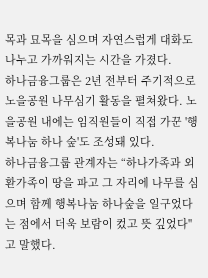목과 묘목을 심으며 자연스럽게 대화도 나누고 가까워지는 시간을 가졌다.
하나금융그룹은 2년 전부터 주기적으로 노을공원 나무심기 활동을 펼쳐왔다. 노을공원 내에는 임직원들이 직접 가꾼 '행복나눔 하나 숲'도 조성돼 있다.
하나금융그룹 관계자는 “하나가족과 외환가족이 땅을 파고 그 자리에 나무를 심으며 함께 행복나눔 하나숲을 일구었다는 점에서 더욱 보람이 컸고 뜻 깊었다"고 말했다.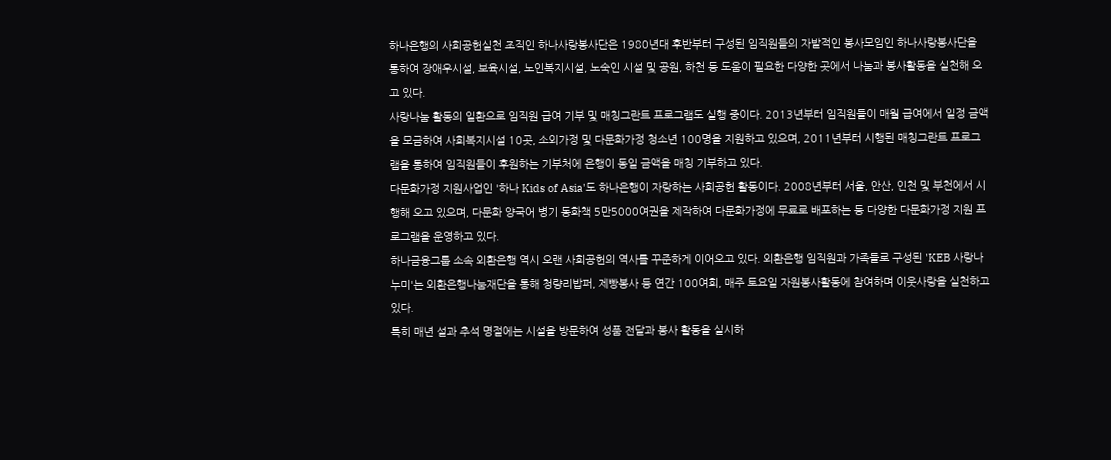하나은행의 사회공헌실천 조직인 하나사랑봉사단은 1980년대 후반부터 구성된 임직원들의 자발적인 봉사모임인 하나사랑봉사단을 통하여 장애우시설, 보육시설, 노인복지시설, 노숙인 시설 및 공원, 하천 등 도움이 필요한 다양한 곳에서 나눔과 봉사활동을 실천해 오고 있다.
사랑나눔 활동의 일환으로 임직원 급여 기부 및 매칭그란트 프로그램도 실행 중이다. 2013년부터 임직원들이 매월 급여에서 일정 금액을 모금하여 사회복지시설 10곳, 소외가정 및 다문화가정 청소년 100명을 지원하고 있으며, 2011년부터 시행된 매칭그란트 프로그램을 통하여 임직원들이 후원하는 기부처에 은행이 동일 금액을 매칭 기부하고 있다.
다문화가정 지원사업인 '하나 Kids of Asia'도 하나은행이 자랑하는 사회공헌 활동이다. 2008년부터 서울, 안산, 인천 및 부천에서 시행해 오고 있으며, 다문화 양국어 병기 동화책 5만5000여권을 제작하여 다문화가정에 무료로 배포하는 등 다양한 다문화가정 지원 프로그램을 운영하고 있다.
하나금융그룹 소속 외환은행 역시 오랜 사회공헌의 역사를 꾸준하게 이어오고 있다. 외환은행 임직원과 가족들로 구성된 'KEB 사랑나누미'는 외환은행나눔재단을 통해 청량리밥퍼, 제빵봉사 등 연간 100여회, 매주 토요일 자원봉사활동에 참여하며 이웃사랑을 실천하고 있다.
특히 매년 설과 추석 명절에는 시설을 방문하여 성품 전달과 봉사 활동을 실시하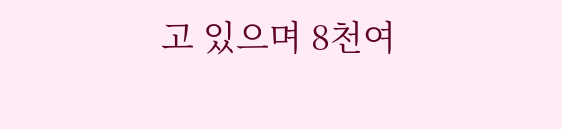고 있으며 8천여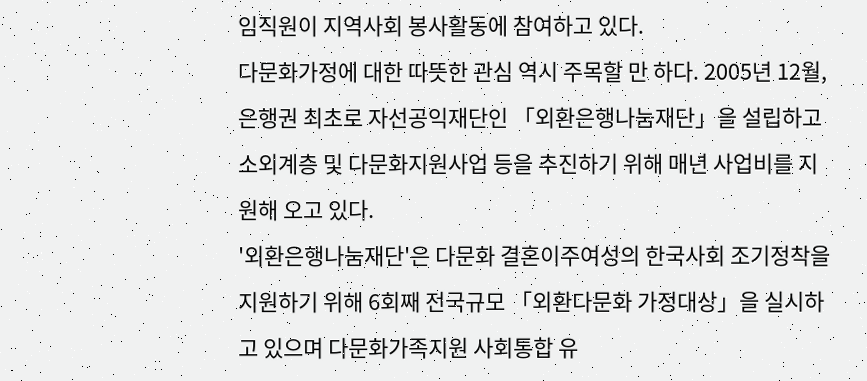임직원이 지역사회 봉사활동에 참여하고 있다.
다문화가정에 대한 따뜻한 관심 역시 주목할 만 하다. 2005년 12월, 은행권 최초로 자선공익재단인 「외환은행나눔재단」을 설립하고 소외계층 및 다문화지원사업 등을 추진하기 위해 매년 사업비를 지원해 오고 있다.
'외환은행나눔재단'은 다문화 결혼이주여성의 한국사회 조기정착을 지원하기 위해 6회째 전국규모 「외환다문화 가정대상」을 실시하고 있으며 다문화가족지원 사회통합 유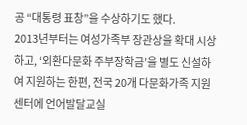공 “대통령 표창”을 수상하기도 했다.
2013년부터는 여성가족부 장관상을 확대 시상하고, ‘외환다문화 주부장학금’을 별도 신설하여 지원하는 한편, 전국 20개 다문화가족 지원센터에 언어발달교실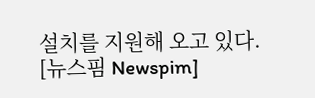설치를 지원해 오고 있다.
[뉴스핌 Newspim]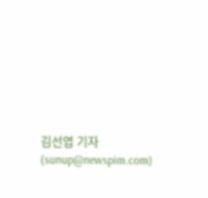김선엽 기자 (sunup@newspim.com)